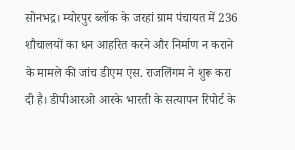सोनभद्र। म्योरपुर ब्लॉक के जरहां ग्राम पंचायत में 236 शौचालयों का धन आहरित करने और निर्माण न कराने के मामले की जांच डीएम एस. राजलिंगम ने शुरू करा दी है। डीपीआरओ आरके भारती के सत्यापन रिपोर्ट के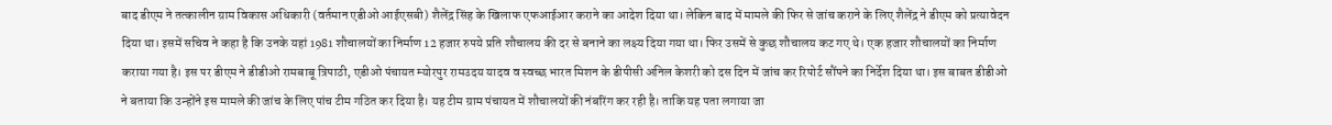बाद डीएम ने तत्कालीन ग्राम विकास अधिकारी (वर्तमान एडीओ आईएसबी) शैलेंद्र सिंह के खिलाफ एफआईआर कराने का आदेश दिया था। लेकिन बाद में मामले की फिर से जांच कराने के लिए शैलेंद्र ने डीएम को प्रत्यावेदन दिया था। इसमें सचिव ने कहा है कि उनके यहां 1981 शौचालयों का निर्माण 12 हजार रुपये प्रति शौचालय की दर से बनाने का लक्ष्य दिया गया था। फिर उसमें से कुछ शौचालय कट गए थे। एक हजार शौचालयों का निर्माण कराया गया है। इस पर डीएम ने डीडीओ रामबाबू त्रिपाठी, एडीओ पंचायत म्योरपुर रामउदय यादव व स्वच्छ भारत मिशन के डीपीसी अनिल केशरी को दस दिन में जांच कर रिपोर्ट सौंपने का निर्देश दिया था। इस बाबत डीडीओ ने बताया कि उन्होंने इस मामले की जांच के लिए पांच टीम गठित कर दिया है। यह टीम ग्राम पंचायत में शौचालयों की नंबरिंग कर रही है। ताकि यह पता लगाया जा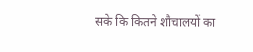सके कि कितने शौचालयों का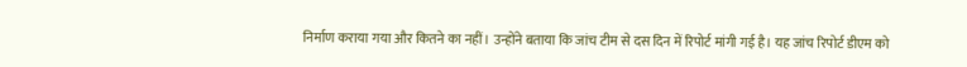निर्माण कराया गया और कितने का नहीं। उन्होंने बताया कि जांच टीम से दस दिन में रिपोर्ट मांगी गई है। यह जांच रिपोर्ट डीएम को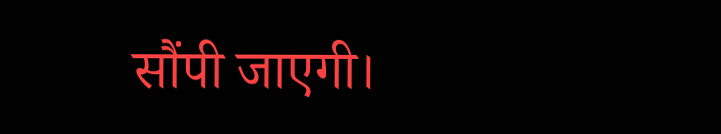सौंपी जाएगी।